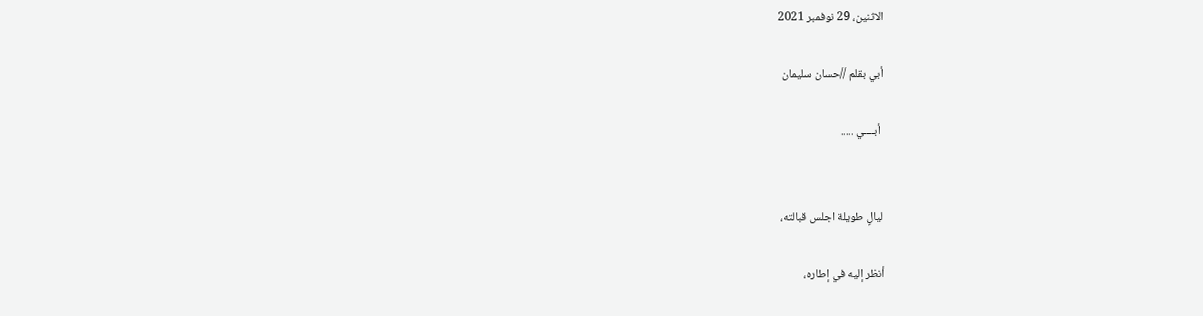الاثنين، 29 نوفمبر 2021

أبي بقلم //حسان سليمان

 أبــــي .....


ليالٍ طويلة اجلس قبالته،

أنظر إليه في إطاره،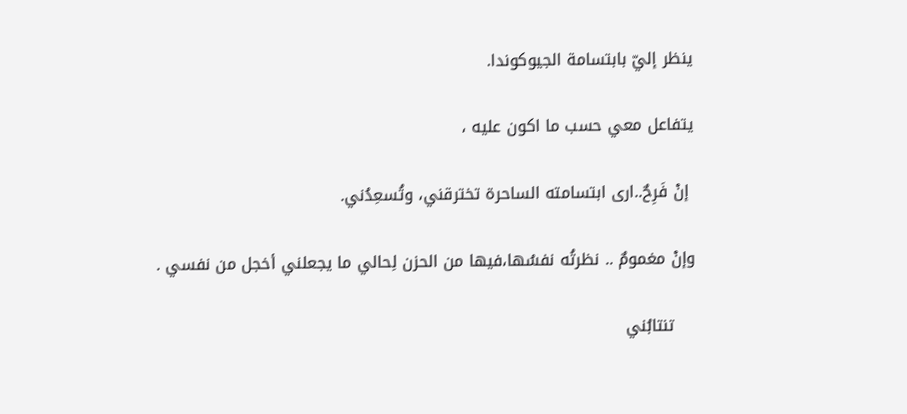ينظر إليّ بابتسامة الجيوكوندا.

يتفاعل معي حسب ما اكون عليه ،

 إنْ فَرِحٌ..ارى ابتسامته الساحرة تخترقني، وتُسعِدُني.

وإنْ مغمومٌ .. نظرتُه نفسُها،فيها من الحزن لِحالي ما يجعلني أخجل من نفسي .

    تنتابُني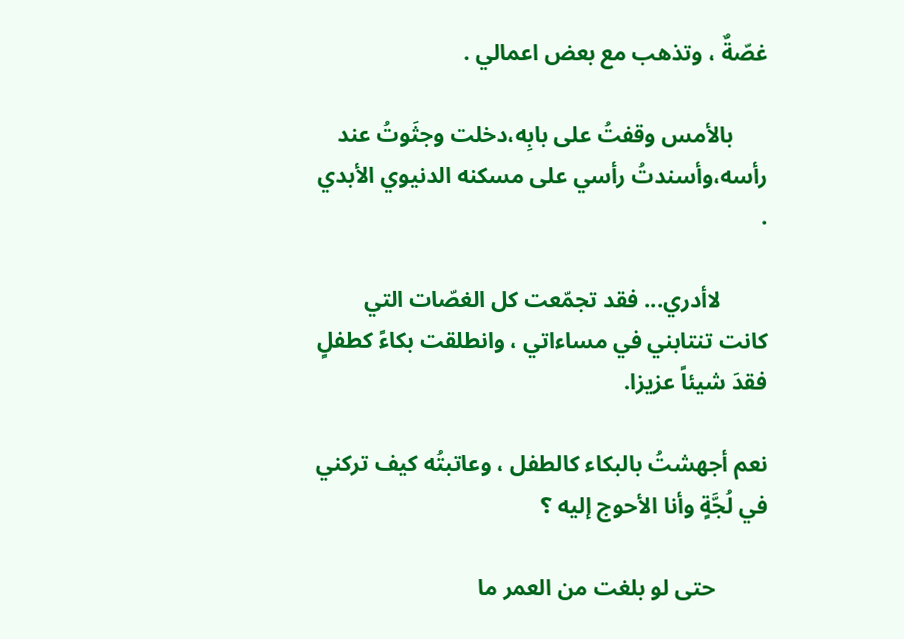غصّةٌ ، وتذهب مع بعض اعمالي .

      بالأمس وقفتُ على بابِه،دخلت وجثَوتُ عند رأسه،وأسندتُ رأسي على مسكنه الدنيوي الأبدي .

        لاأدري... فقد تجمّعت كل الغصّات التي كانت تنتابني في مساءاتي ، وانطلقت بكاءً كطفلٍ فقدَ شيئاً عزيزا.

نعم أجهشتُ بالبكاء كالطفل ، وعاتبتُه كيف تركني في لُجَّةٍ وأنا الأحوج إليه ؟

         حتى لو بلغت من العمر ما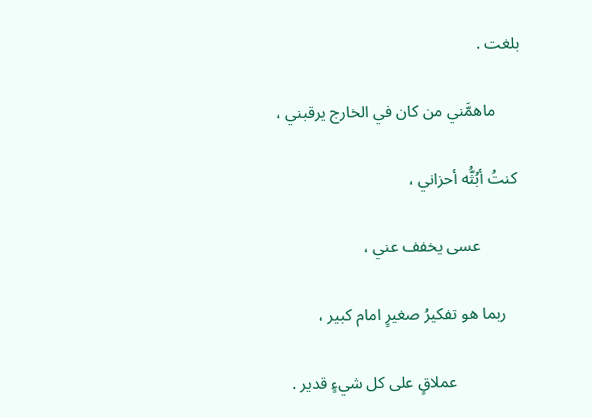بلغت .

      ماهمَّني من كان في الخارج يرقبني ،

 كنتُ أبُثُّه أحزاني ،

          عسى يخفف عني ،

    ربما هو تفكيرُ صغيرٍ امام كبير ،

                عملاقٍ على كل شيءٍ قدير .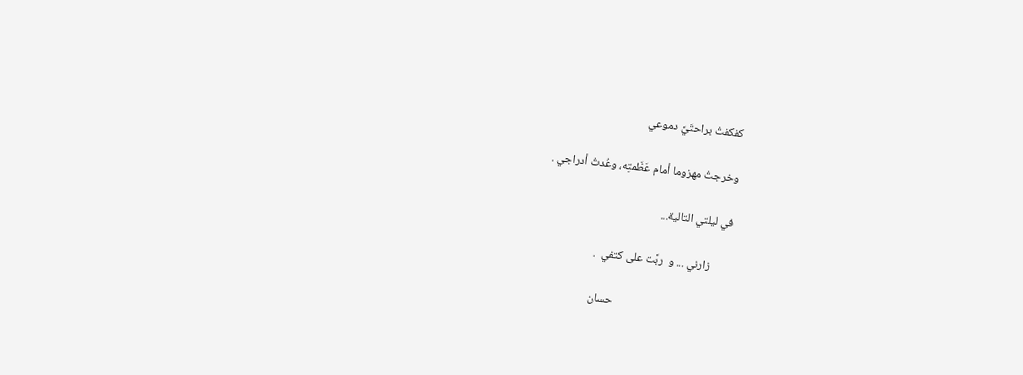كفكفتُ براحتَيَّ دموعي

وخرجتُ مهزوما أمام عَظَمتِه، وعُدتُ أدراجي .

في ليلتي التالية...

       زارني ... و  ربَّت على كتفي  .

                                          حسان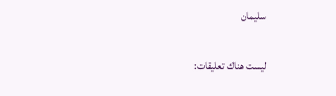سليمان

ليست هناك تعليقات: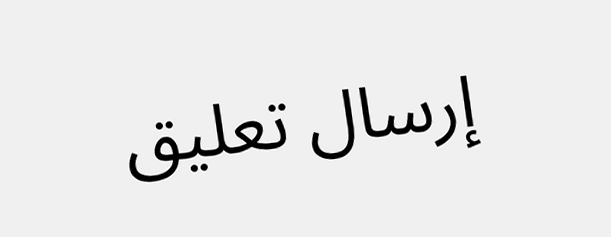إرسال تعليق